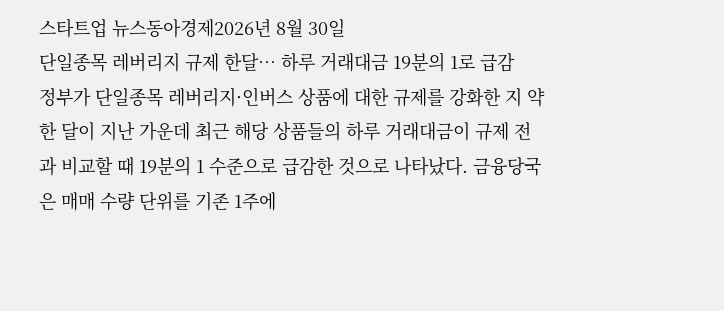스타트업 뉴스동아경제2026년 8월 30일
단일종목 레버리지 규제 한달… 하루 거래대금 19분의 1로 급감
정부가 단일종목 레버리지·인버스 상품에 대한 규제를 강화한 지 약 한 달이 지난 가운데 최근 해당 상품들의 하루 거래대금이 규제 전과 비교할 때 19분의 1 수준으로 급감한 것으로 나타났다. 금융당국은 매매 수량 단위를 기존 1주에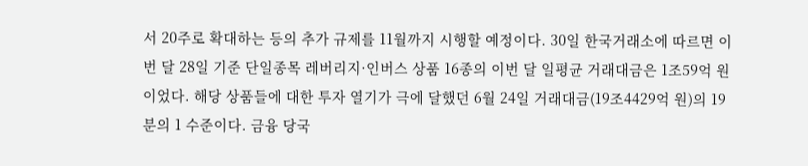서 20주로 확대하는 등의 추가 규제를 11월까지 시행할 예정이다. 30일 한국거래소에 따르면 이번 달 28일 기준 단일종목 레버리지·인버스 상품 16종의 이번 달 일평균 거래대금은 1조59억 원이었다. 해당 상품들에 대한 투자 열기가 극에 달했던 6월 24일 거래대금(19조4429억 원)의 19분의 1 수준이다. 금융 당국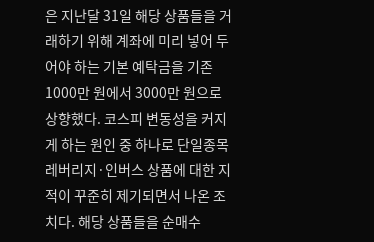은 지난달 31일 해당 상품들을 거래하기 위해 계좌에 미리 넣어 두어야 하는 기본 예탁금을 기존 1000만 원에서 3000만 원으로 상향했다. 코스피 변동성을 커지게 하는 원인 중 하나로 단일종목 레버리지·인버스 상품에 대한 지적이 꾸준히 제기되면서 나온 조치다. 해당 상품들을 순매수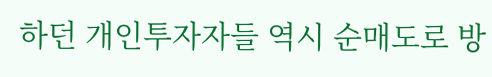하던 개인투자자들 역시 순매도로 방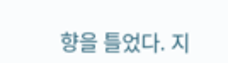향을 틀었다. 지